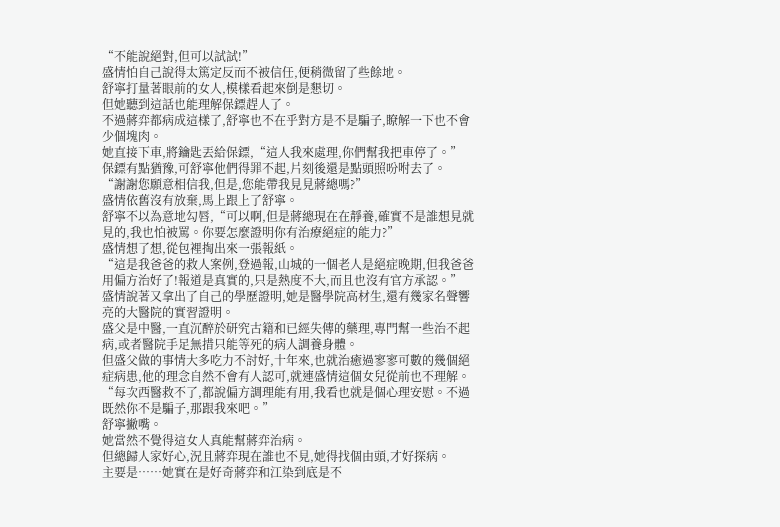“不能說絕對,但可以試試!”
盛情怕自己說得太篤定反而不被信任,便稍微留了些餘地。
舒寧打量著眼前的女人,模樣看起來倒是懇切。
但她聽到這話也能理解保鏢趕人了。
不過蔣弈都病成這樣了,舒寧也不在乎對方是不是騙子,瞭解一下也不會少個塊肉。
她直接下車,將鑰匙丟給保鏢,“這人我來處理,你們幫我把車停了。”
保鏢有點猶豫,可舒寧他們得罪不起,片刻後還是點頭照吩咐去了。
“謝謝您願意相信我,但是,您能帶我見見蔣總嗎?”
盛情依舊沒有放棄,馬上跟上了舒寧。
舒寧不以為意地勾唇,“可以啊,但是蔣總現在在靜養,確實不是誰想見就見的,我也怕被罵。你要怎麼證明你有治療絕症的能力?”
盛情想了想,從包裡掏出來一張報紙。
“這是我爸爸的救人案例,登過報,山城的一個老人是絕症晚期,但我爸爸用偏方治好了!報道是真實的,只是熱度不大,而且也沒有官方承認。”
盛情說著又拿出了自己的學歷證明,她是醫學院高材生,還有幾家名聲響亮的大醫院的實習證明。
盛父是中醫,一直沉醉於研究古籍和已經失傳的藥理,專門幫一些治不起病,或者醫院手足無措只能等死的病人調養身體。
但盛父做的事情大多吃力不討好,十年來,也就治癒過寥寥可數的幾個絕症病患,他的理念自然不會有人認可,就連盛情這個女兒從前也不理解。
“每次西醫救不了,都說偏方調理能有用,我看也就是個心理安慰。不過既然你不是騙子,那跟我來吧。”
舒寧撇嘴。
她當然不覺得這女人真能幫蔣弈治病。
但總歸人家好心,況且蔣弈現在誰也不見,她得找個由頭,才好探病。
主要是……她實在是好奇蔣弈和江染到底是不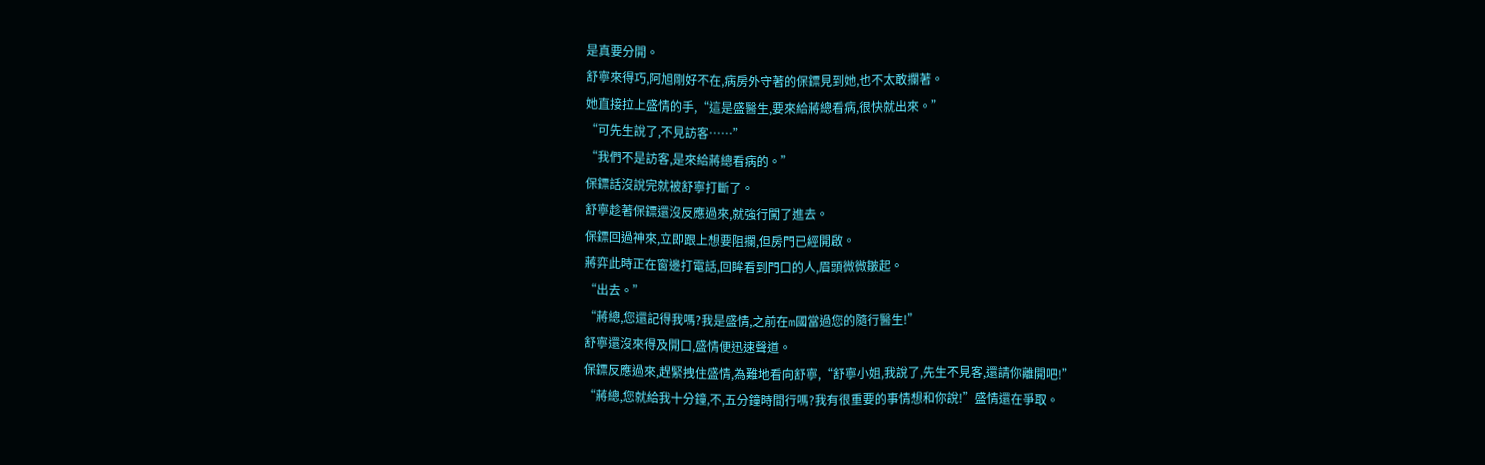是真要分開。
舒寧來得巧,阿旭剛好不在,病房外守著的保鏢見到她,也不太敢攔著。
她直接拉上盛情的手,“這是盛醫生,要來給蔣總看病,很快就出來。”
“可先生說了,不見訪客……”
“我們不是訪客,是來給蔣總看病的。”
保鏢話沒說完就被舒寧打斷了。
舒寧趁著保鏢還沒反應過來,就強行闖了進去。
保鏢回過神來,立即跟上想要阻攔,但房門已經開啟。
蔣弈此時正在窗邊打電話,回眸看到門口的人,眉頭微微皺起。
“出去。”
“蔣總,您還記得我嗎?我是盛情,之前在m國當過您的隨行醫生!”
舒寧還沒來得及開口,盛情便迅速聲道。
保鏢反應過來,趕緊拽住盛情,為難地看向舒寧,“舒寧小姐,我說了,先生不見客,還請你離開吧!”
“蔣總,您就給我十分鐘,不,五分鐘時間行嗎?我有很重要的事情想和你說!”盛情還在爭取。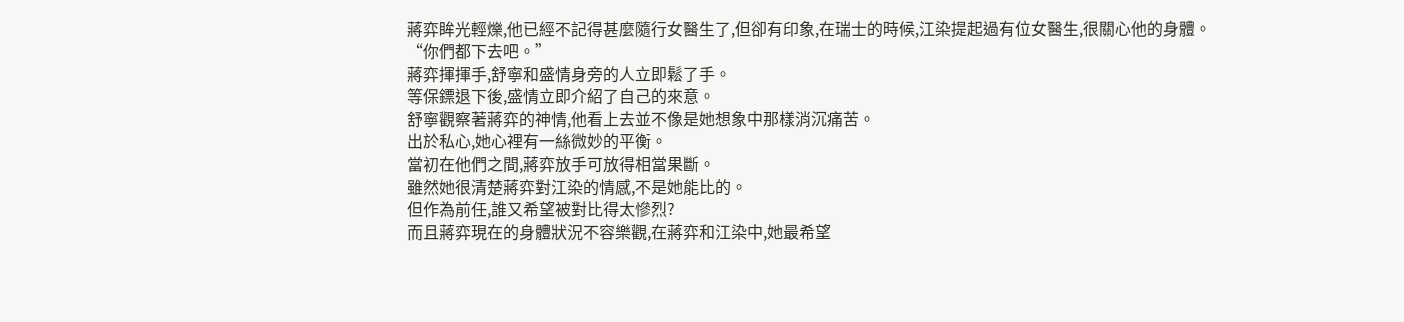蔣弈眸光輕爍,他已經不記得甚麼隨行女醫生了,但卻有印象,在瑞士的時候,江染提起過有位女醫生,很關心他的身體。
“你們都下去吧。”
蔣弈揮揮手,舒寧和盛情身旁的人立即鬆了手。
等保鏢退下後,盛情立即介紹了自己的來意。
舒寧觀察著蔣弈的神情,他看上去並不像是她想象中那樣消沉痛苦。
出於私心,她心裡有一絲微妙的平衡。
當初在他們之間,蔣弈放手可放得相當果斷。
雖然她很清楚蔣弈對江染的情感,不是她能比的。
但作為前任,誰又希望被對比得太慘烈?
而且蔣弈現在的身體狀況不容樂觀,在蔣弈和江染中,她最希望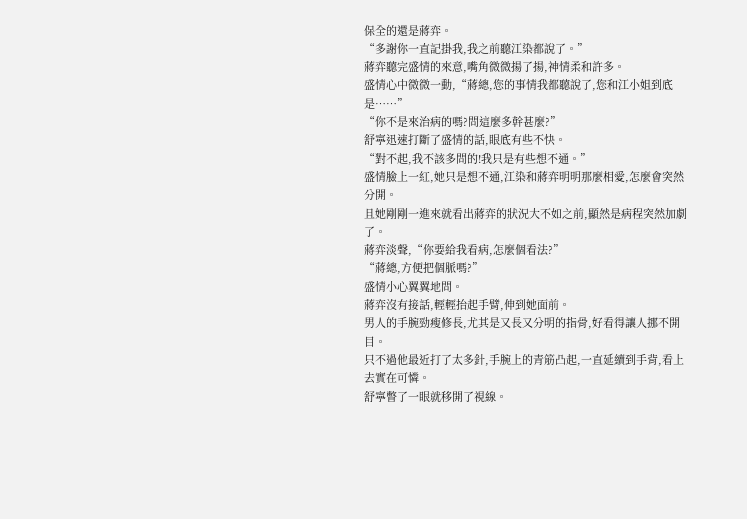保全的還是蔣弈。
“多謝你一直記掛我,我之前聽江染都說了。”
蔣弈聽完盛情的來意,嘴角微微揚了揚,神情柔和許多。
盛情心中微微一動,“蔣總,您的事情我都聽說了,您和江小姐到底是……”
“你不是來治病的嗎?問這麼多幹甚麼?”
舒寧迅速打斷了盛情的話,眼底有些不快。
“對不起,我不該多問的!我只是有些想不通。”
盛情臉上一紅,她只是想不通,江染和蔣弈明明那麼相愛,怎麼會突然分開。
且她剛剛一進來就看出蔣弈的狀況大不如之前,顯然是病程突然加劇了。
蔣弈淡聲,“你要給我看病,怎麼個看法?”
“蔣總,方便把個脈嗎?”
盛情小心翼翼地問。
蔣弈沒有接話,輕輕抬起手臂,伸到她面前。
男人的手腕勁瘦修長,尤其是又長又分明的指骨,好看得讓人挪不開目。
只不過他最近打了太多針,手腕上的青筋凸起,一直延續到手背,看上去實在可憐。
舒寧瞥了一眼就移開了視線。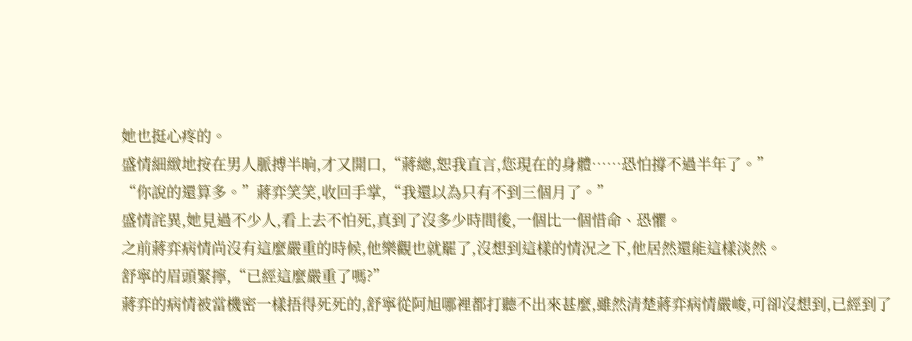她也挺心疼的。
盛情細緻地按在男人脈搏半晌,才又開口,“蔣總,恕我直言,您現在的身體……恐怕撐不過半年了。”
“你說的還算多。”蔣弈笑笑,收回手掌,“我還以為只有不到三個月了。”
盛情詫異,她見過不少人,看上去不怕死,真到了沒多少時間後,一個比一個惜命、恐懼。
之前蔣弈病情尚沒有這麼嚴重的時候,他樂觀也就罷了,沒想到這樣的情況之下,他居然還能這樣淡然。
舒寧的眉頭緊擰,“已經這麼嚴重了嗎?”
蔣弈的病情被當機密一樣捂得死死的,舒寧從阿旭哪裡都打聽不出來甚麼,雖然清楚蔣弈病情嚴峻,可卻沒想到,已經到了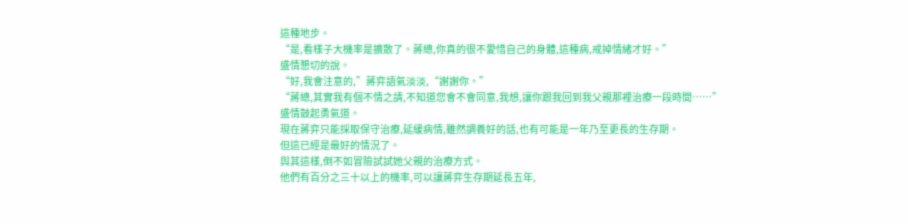這種地步。
“是,看樣子大機率是擴散了。蔣總,你真的很不愛惜自己的身體,這種病,戒掉情緒才好。”
盛情懇切的說。
“好,我會注意的,”蔣弈語氣淡淡,“謝謝你。”
“蔣總,其實我有個不情之請,不知道您會不會同意,我想,讓你跟我回到我父親那裡治療一段時間……”
盛情鼓起勇氣道。
現在蔣弈只能採取保守治療,延緩病情,雖然調養好的話,也有可能是一年乃至更長的生存期。
但這已經是最好的情況了。
與其這樣,倒不如冒險試試她父親的治療方式。
他們有百分之三十以上的機率,可以讓蔣弈生存期延長五年,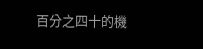百分之四十的機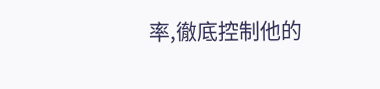率,徹底控制他的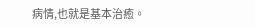病情,也就是基本治癒。